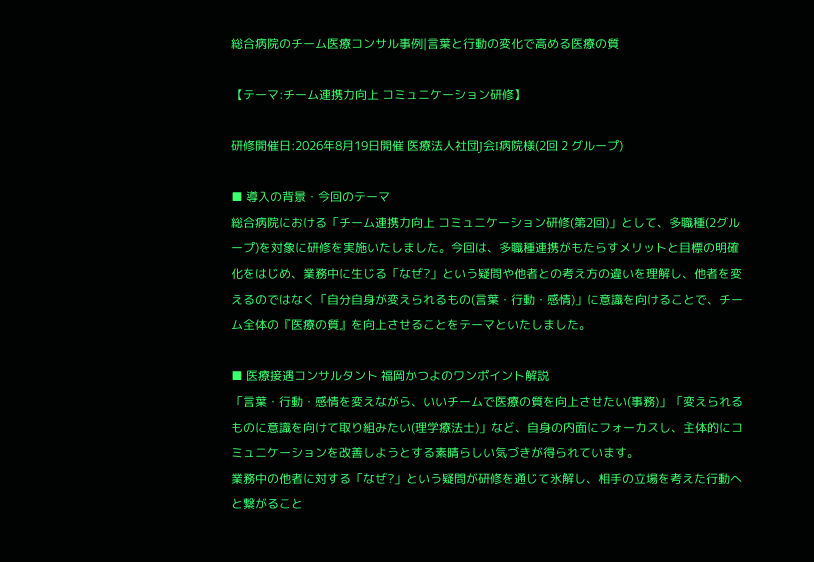総合病院のチーム医療コンサル事例|言葉と行動の変化で高める医療の質

【テーマ:チーム連携力向上 コミュニケーション研修】

研修開催日:2026年8月19日開催 医療法人社団J会I病院様(2回 2 グループ)

■ 導入の背景・今回のテーマ
総合病院における「チーム連携力向上 コミュニケーション研修(第2回)」として、多職種(2グループ)を対象に研修を実施いたしました。今回は、多職種連携がもたらすメリットと目標の明確化をはじめ、業務中に生じる「なぜ?」という疑問や他者との考え方の違いを理解し、他者を変えるのではなく「自分自身が変えられるもの(言葉・行動・感情)」に意識を向けることで、チーム全体の『医療の質』を向上させることをテーマといたしました。

■ 医療接遇コンサルタント 福岡かつよのワンポイント解説
「言葉・行動・感情を変えながら、いいチームで医療の質を向上させたい(事務)」「変えられるものに意識を向けて取り組みたい(理学療法士)」など、自身の内面にフォーカスし、主体的にコミュニケーションを改善しようとする素晴らしい気づきが得られています。
業務中の他者に対する「なぜ?」という疑問が研修を通じて氷解し、相手の立場を考えた行動へと繋がること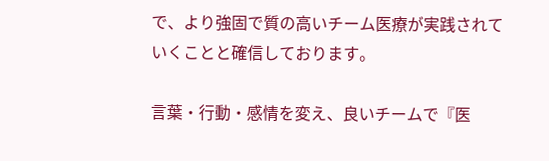で、より強固で質の高いチーム医療が実践されていくことと確信しております。

言葉・行動・感情を変え、良いチームで『医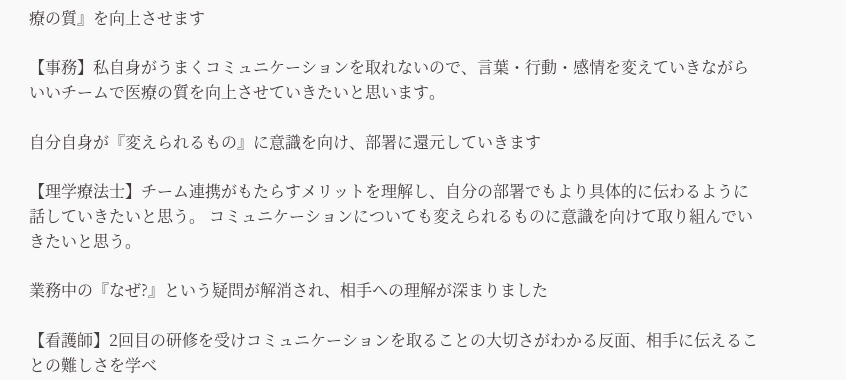療の質』を向上させます

【事務】私自身がうまくコミュニケーションを取れないので、言葉・行動・感情を変えていきながら いいチームで医療の質を向上させていきたいと思います。

自分自身が『変えられるもの』に意識を向け、部署に還元していきます

【理学療法士】チーム連携がもたらすメリットを理解し、自分の部署でもより具体的に伝わるように話していきたいと思う。 コミュニケーションについても変えられるものに意識を向けて取り組んでいきたいと思う。

業務中の『なぜ?』という疑問が解消され、相手への理解が深まりました

【看護師】2回目の研修を受けコミュニケーションを取ることの大切さがわかる反面、相手に伝えることの難しさを学べ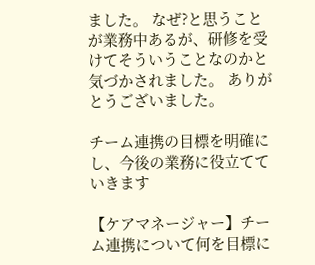ました。 なぜ?と思うことが業務中あるが、研修を受けてそういうことなのかと気づかされました。 ありがとうございました。

チーム連携の目標を明確にし、今後の業務に役立てていきます

【ケアマネージャー】チーム連携について何を目標に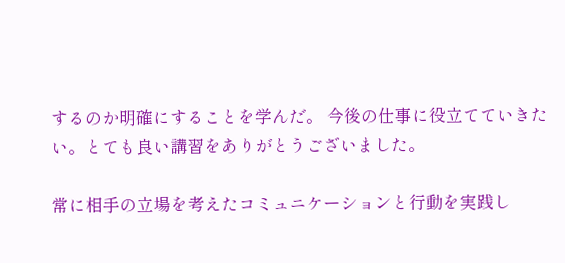するのか明確にすることを学んだ。 今後の仕事に役立てていきたい。とても良い講習をありがとうございました。

常に相手の立場を考えたコミュニケーションと行動を実践し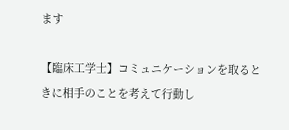ます

【臨床工学士】コミュニケーションを取るときに相手のことを考えて行動し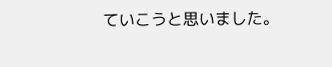ていこうと思いました。